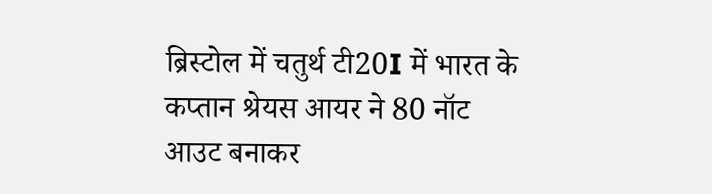ब्रिस्टोल में चतुर्थ टी20I में भारत के कप्तान श्रेयस आयर ने 80 नॉट आउट बनाकर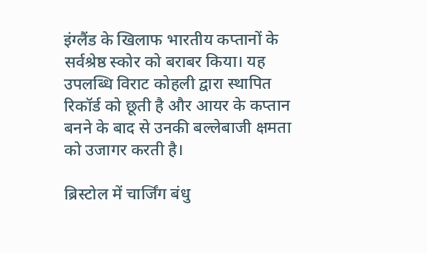इंग्लैंड के खिलाफ भारतीय कप्तानों के सर्वश्रेष्ठ स्कोर को बराबर किया। यह उपलब्धि विराट कोहली द्वारा स्थापित रिकॉर्ड को छूती है और आयर के कप्तान बनने के बाद से उनकी बल्लेबाजी क्षमता को उजागर करती है।

ब्रिस्टोल में चार्जिंग बंधु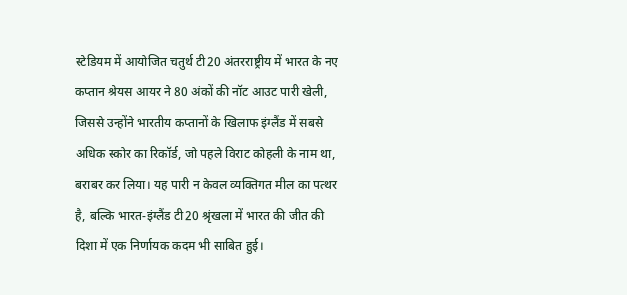स्टेडियम में आयोजित चतुर्थ टी20 अंतरराष्ट्रीय में भारत के नए कप्तान श्रेयस आयर ने 80 अंकों की नॉट आउट पारी खेली, जिससे उन्होंने भारतीय कप्तानों के खिलाफ इंग्लैंड में सबसे अधिक स्कोर का रिकॉर्ड, जो पहले विराट कोहली के नाम था, बराबर कर लिया। यह पारी न केवल व्यक्तिगत मील का पत्थर है, बल्कि भारत‑इंग्लैंड टी20 श्रृंखला में भारत की जीत की दिशा में एक निर्णायक कदम भी साबित हुई।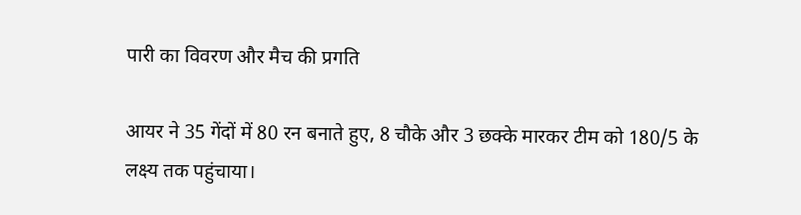पारी का विवरण और मैच की प्रगति

आयर ने 35 गेंदों में 80 रन बनाते हुए, 8 चौके और 3 छक्के मारकर टीम को 180/5 के लक्ष्य तक पहुंचाया।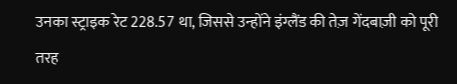उनका स्ट्राइक रेट 228.57 था, जिससे उन्होंने इंग्लैंड की तेज़ गेंदबाज़ी को पूरी तरह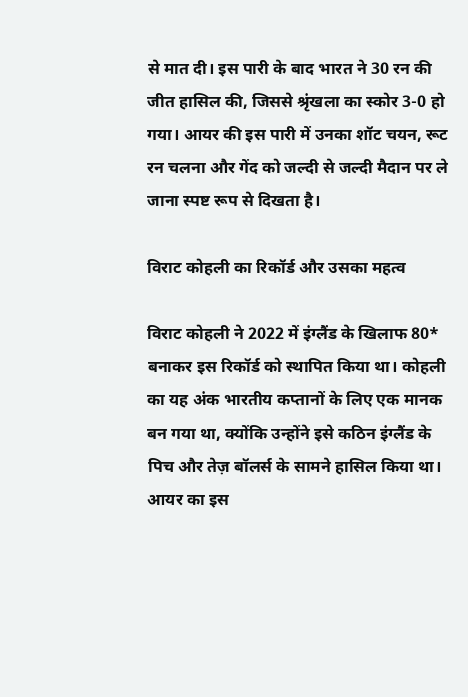से मात दी। इस पारी के बाद भारत ने 30 रन की जीत हासिल की, जिससे श्रृंखला का स्कोर 3-0 हो गया। आयर की इस पारी में उनका शॉट चयन, रूट रन चलना और गेंद को जल्दी से जल्दी मैदान पर ले जाना स्पष्ट रूप से दिखता है।

विराट कोहली का रिकॉर्ड और उसका महत्व

विराट कोहली ने 2022 में इंग्लैंड के खिलाफ 80* बनाकर इस रिकॉर्ड को स्थापित किया था। कोहली का यह अंक भारतीय कप्तानों के लिए एक मानक बन गया था, क्योंकि उन्होंने इसे कठिन इंग्लैंड के पिच और तेज़ बॉलर्स के सामने हासिल किया था। आयर का इस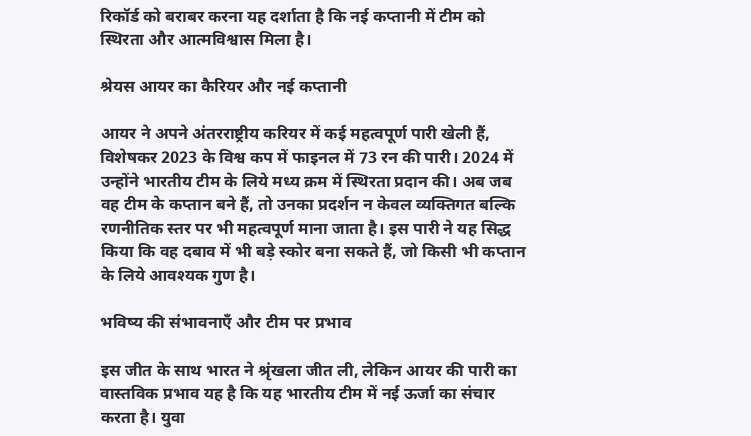रिकॉर्ड को बराबर करना यह दर्शाता है कि नई कप्तानी में टीम को स्थिरता और आत्मविश्वास मिला है।

श्रेयस आयर का कैरियर और नई कप्तानी

आयर ने अपने अंतरराष्ट्रीय करियर में कई महत्वपूर्ण पारी खेली हैं, विशेषकर 2023 के विश्व कप में फाइनल में 73 रन की पारी। 2024 में उन्होंने भारतीय टीम के लिये मध्य क्रम में स्थिरता प्रदान की। अब जब वह टीम के कप्तान बने हैं, तो उनका प्रदर्शन न केवल व्यक्तिगत बल्कि रणनीतिक स्तर पर भी महत्वपूर्ण माना जाता है। इस पारी ने यह सिद्ध किया कि वह दबाव में भी बड़े स्कोर बना सकते हैं, जो किसी भी कप्तान के लिये आवश्यक गुण है।

भविष्य की संभावनाएँ और टीम पर प्रभाव

इस जीत के साथ भारत ने श्रृंखला जीत ली, लेकिन आयर की पारी का वास्तविक प्रभाव यह है कि यह भारतीय टीम में नई ऊर्जा का संचार करता है। युवा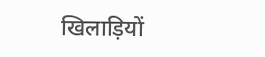खिलाड़ियों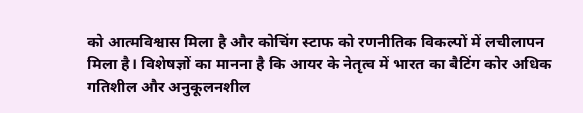को आत्मविश्वास मिला है और कोचिंग स्टाफ को रणनीतिक विकल्पों में लचीलापन मिला है। विशेषज्ञों का मानना है कि आयर के नेतृत्व में भारत का बैटिंग कोर अधिक गतिशील और अनुकूलनशील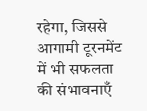रहेगा, जिससे आगामी टूरनमेंट में भी सफलता की संभावनाएँ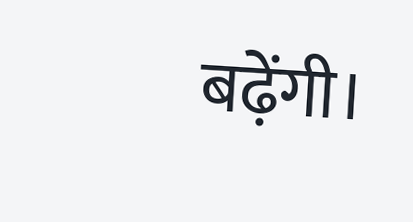बढ़ेंगी।